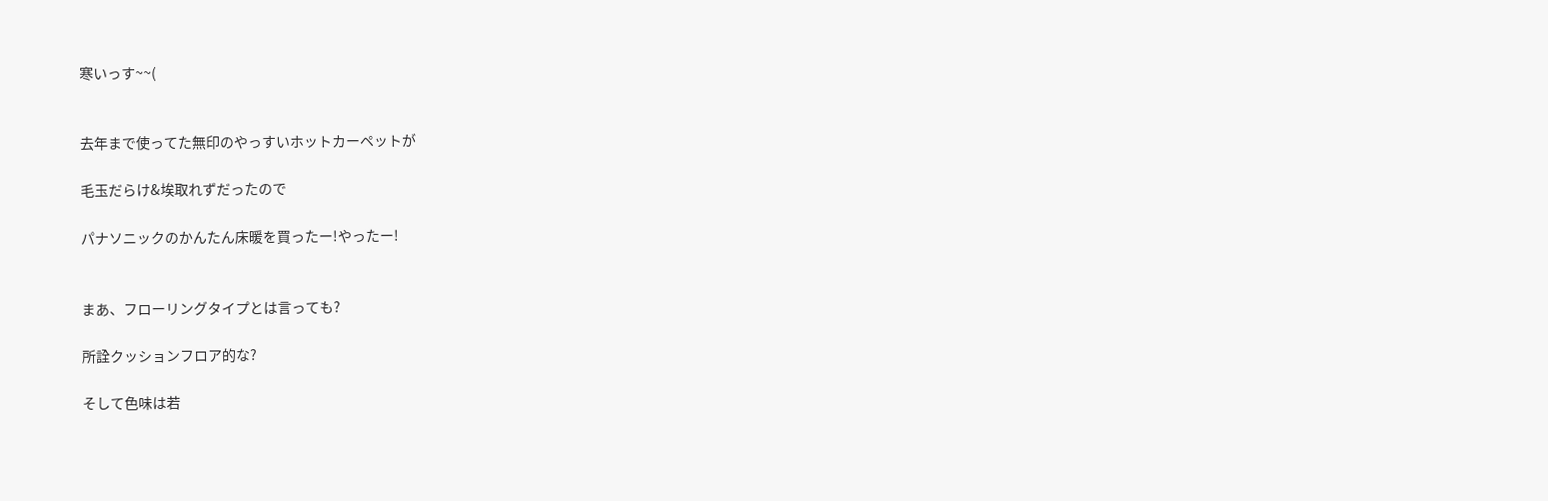寒いっす~~(


去年まで使ってた無印のやっすいホットカーペットが

毛玉だらけ&埃取れずだったので

パナソニックのかんたん床暖を買ったー!やったー!


まあ、フローリングタイプとは言っても?

所詮クッションフロア的な?

そして色味は若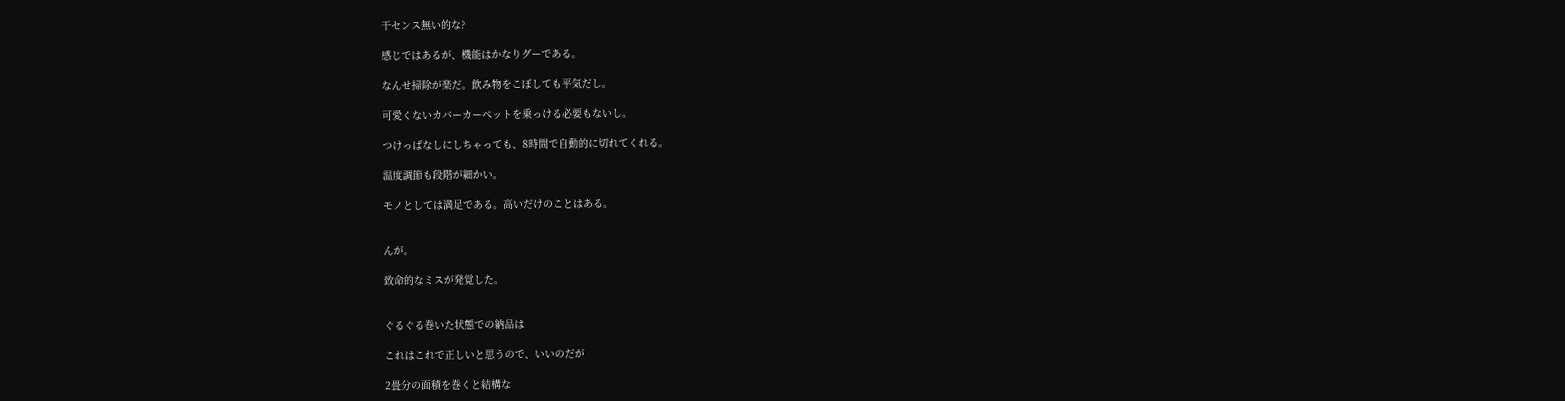干センス無い的な?

感じではあるが、機能はかなりグーである。

なんせ掃除が楽だ。飲み物をこぼしても平気だし。

可愛くないカバーカーペットを乗っける必要もないし。

つけっぱなしにしちゃっても、8時間で自動的に切れてくれる。

温度調節も段階が細かい。

モノとしては満足である。高いだけのことはある。


んが。

致命的なミスが発覚した。


ぐるぐる巻いた状態での納品は

これはこれで正しいと思うので、いいのだが

2畳分の面積を巻くと結構な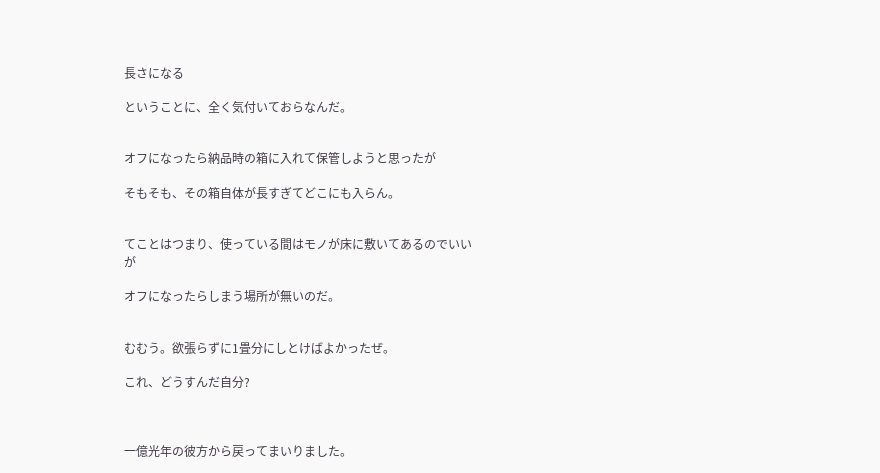長さになる

ということに、全く気付いておらなんだ。


オフになったら納品時の箱に入れて保管しようと思ったが

そもそも、その箱自体が長すぎてどこにも入らん。


てことはつまり、使っている間はモノが床に敷いてあるのでいいが

オフになったらしまう場所が無いのだ。


むむう。欲張らずに1畳分にしとけばよかったぜ。

これ、どうすんだ自分?



一億光年の彼方から戻ってまいりました。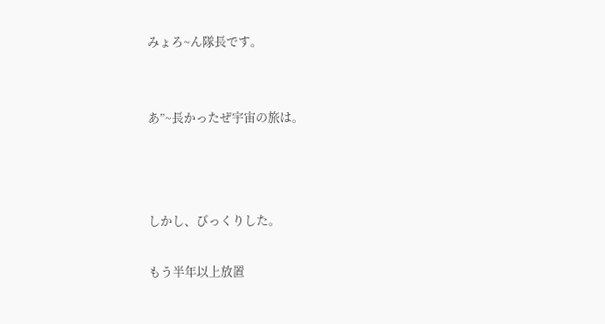みょろ~ん隊長です。


あ”~長かったぜ宇宙の旅は。



しかし、びっくりした。

もう半年以上放置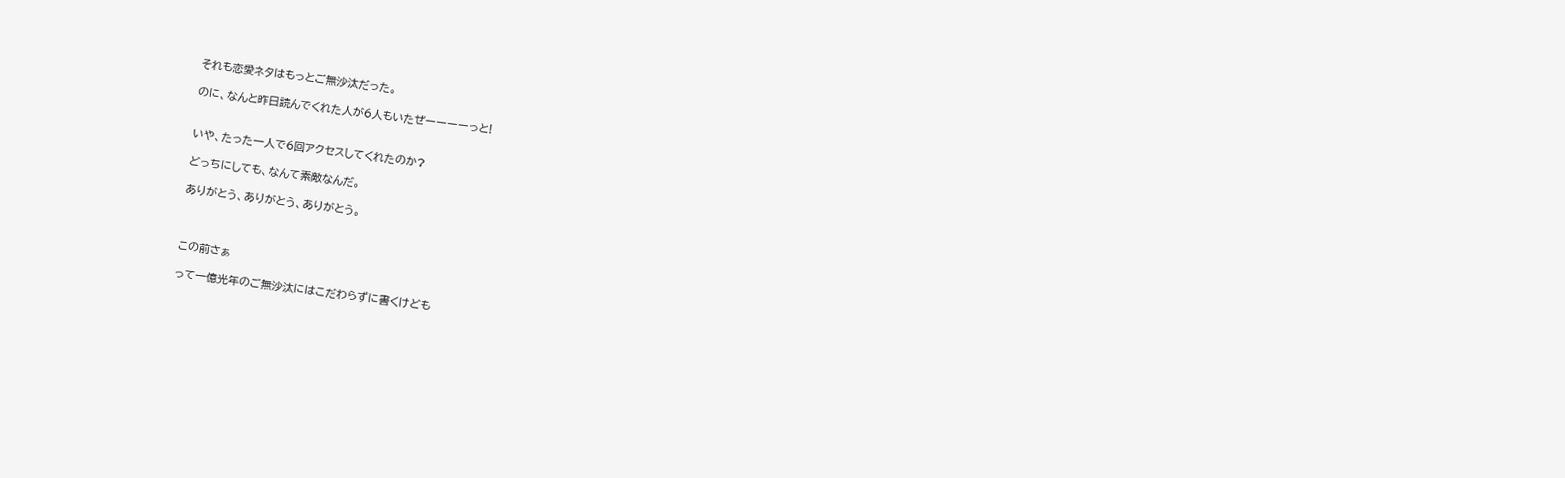それも恋愛ネタはもっとご無沙汰だった。

のに、なんと昨日読んでくれた人が6人もいたぜーーーーっと!


いや、たった一人で6回アクセスしてくれたのか?

どっちにしても、なんて素敵なんだ。

ありがとう、ありがとう、ありがとう。



この前さぁ

って一億光年のご無沙汰にはこだわらずに書くけども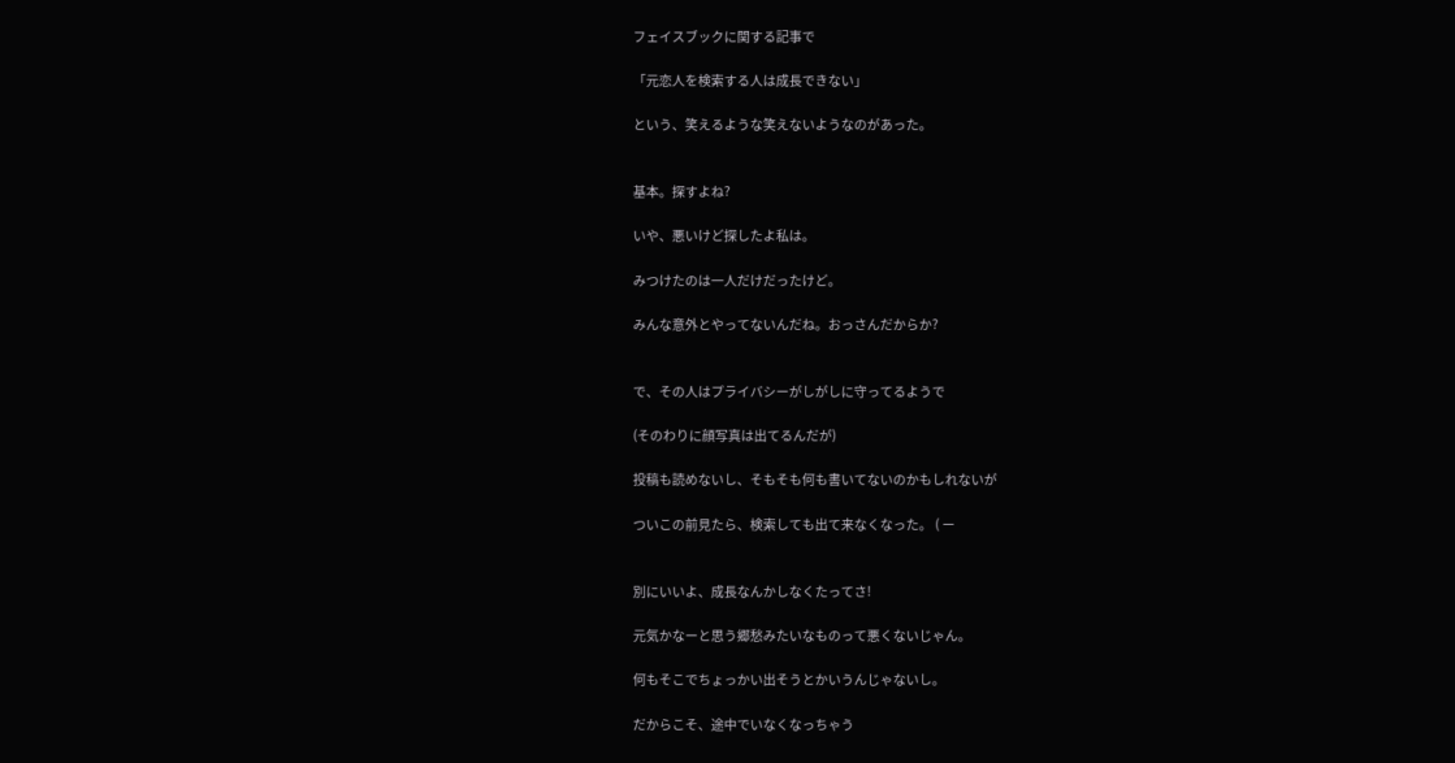フェイスブックに関する記事で

「元恋人を検索する人は成長できない」

という、笑えるような笑えないようなのがあった。


基本。探すよね?

いや、悪いけど探したよ私は。

みつけたのは一人だけだったけど。

みんな意外とやってないんだね。おっさんだからか?


で、その人はプライバシーがしがしに守ってるようで

(そのわりに顔写真は出てるんだが)

投稿も読めないし、そもそも何も書いてないのかもしれないが

ついこの前見たら、検索しても出て来なくなった。 ( ー


別にいいよ、成長なんかしなくたってさ!

元気かなーと思う郷愁みたいなものって悪くないじゃん。

何もそこでちょっかい出そうとかいうんじゃないし。

だからこそ、途中でいなくなっちゃう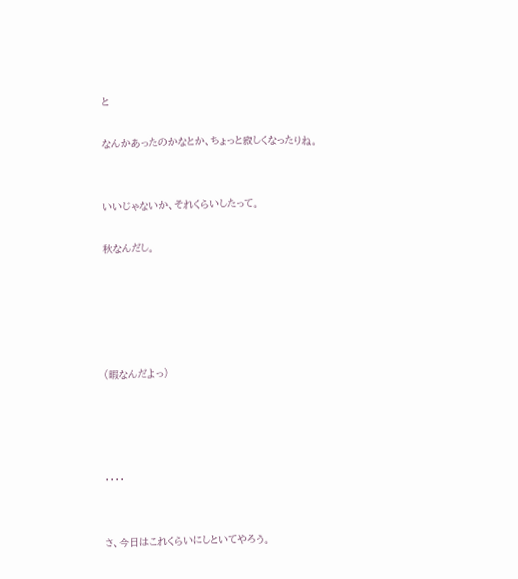と

なんかあったのかなとか、ちょっと寂しくなったりね。


いいじゃないか、それくらいしたって。

秋なんだし。





(暇なんだよっ)




・・・・


さ、今日はこれくらいにしといてやろう。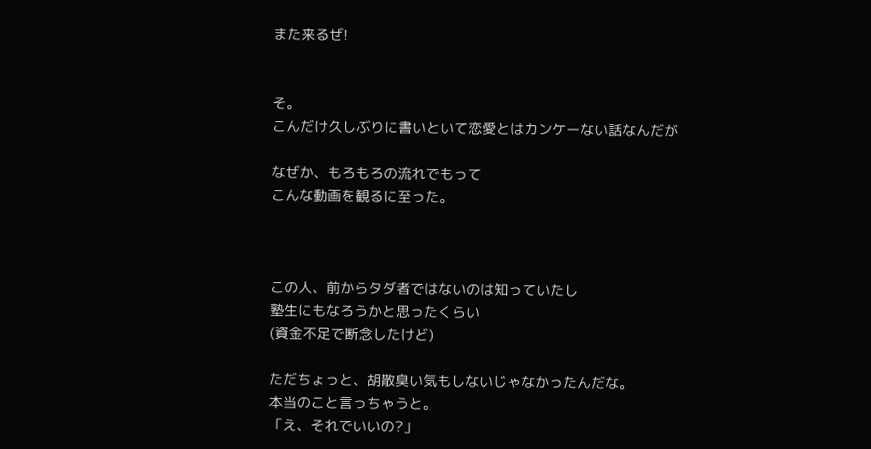また来るぜ!


そ。
こんだけ久しぶりに書いといて恋愛とはカンケーない話なんだが

なぜか、もろもろの流れでもって
こんな動画を観るに至った。



この人、前からタダ者ではないのは知っていたし
塾生にもなろうかと思ったくらい
(資金不足で断念したけど)

ただちょっと、胡散臭い気もしないじゃなかったんだな。
本当のこと言っちゃうと。
「え、それでいいの?」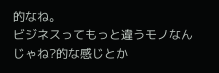的なね。
ビジネスってもっと違うモノなんじゃね?的な感じとか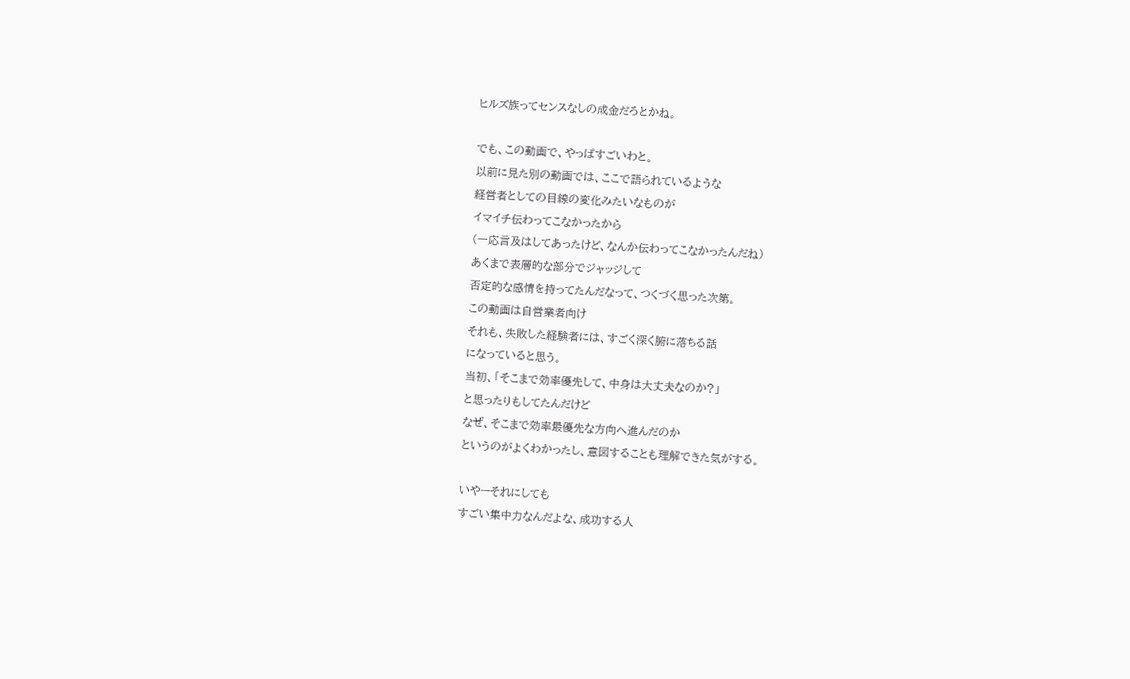ヒルズ族ってセンスなしの成金だろとかね。

でも、この動画で、やっぱすごいわと。
以前に見た別の動画では、ここで語られているような
経営者としての目線の変化みたいなものが
イマイチ伝わってこなかったから
(一応言及はしてあったけど、なんか伝わってこなかったんだね)
あくまで表層的な部分でジャッジして
否定的な感情を持ってたんだなって、つくづく思った次第。
この動画は自営業者向け
それも、失敗した経験者には、すごく深く腑に落ちる話
になっていると思う。
当初、「そこまで効率優先して、中身は大丈夫なのか?」
と思ったりもしてたんだけど
なぜ、そこまで効率最優先な方向へ進んだのか
というのがよくわかったし、意図することも理解できた気がする。

いやーそれにしても
すごい集中力なんだよな、成功する人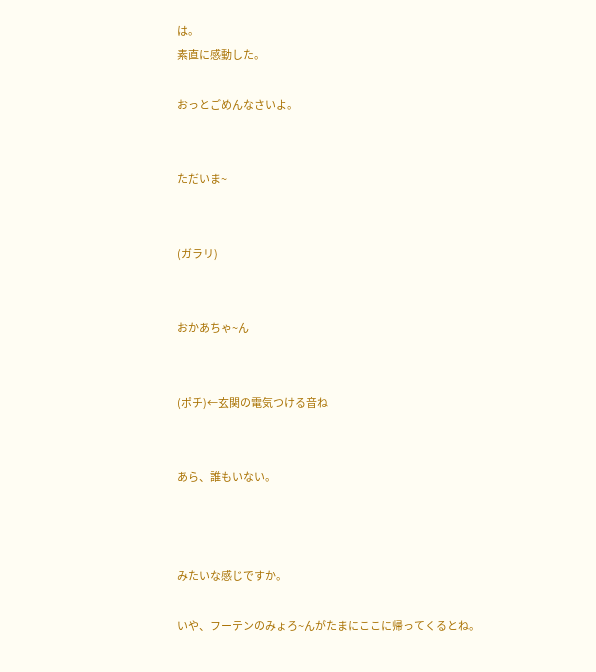は。
素直に感動した。

おっとごめんなさいよ。


ただいま~


(ガラリ)


おかあちゃ~ん


(ポチ)←玄関の電気つける音ね


あら、誰もいない。



みたいな感じですか。

いや、フーテンのみょろ~んがたまにここに帰ってくるとね。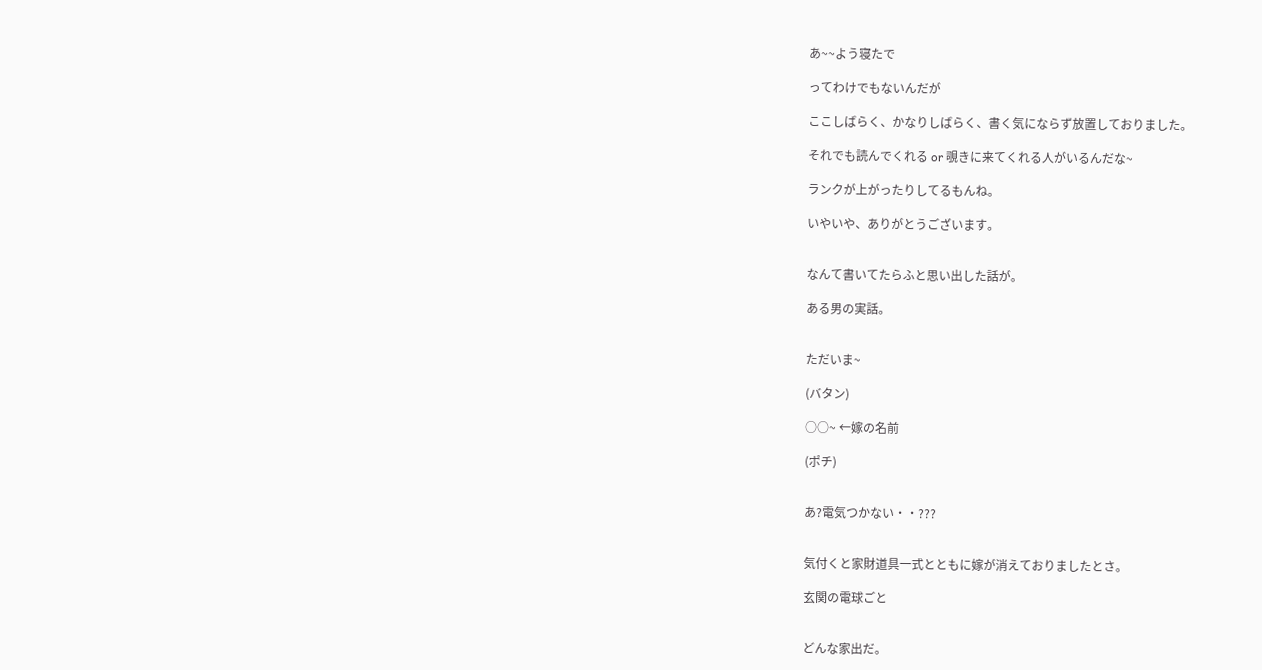あ~~よう寝たで

ってわけでもないんだが

ここしばらく、かなりしばらく、書く気にならず放置しておりました。

それでも読んでくれる or 覗きに来てくれる人がいるんだな~

ランクが上がったりしてるもんね。

いやいや、ありがとうございます。


なんて書いてたらふと思い出した話が。

ある男の実話。


ただいま~

(バタン)

○○~ ←嫁の名前

(ポチ)


あ?電気つかない・・???


気付くと家財道具一式とともに嫁が消えておりましたとさ。

玄関の電球ごと


どんな家出だ。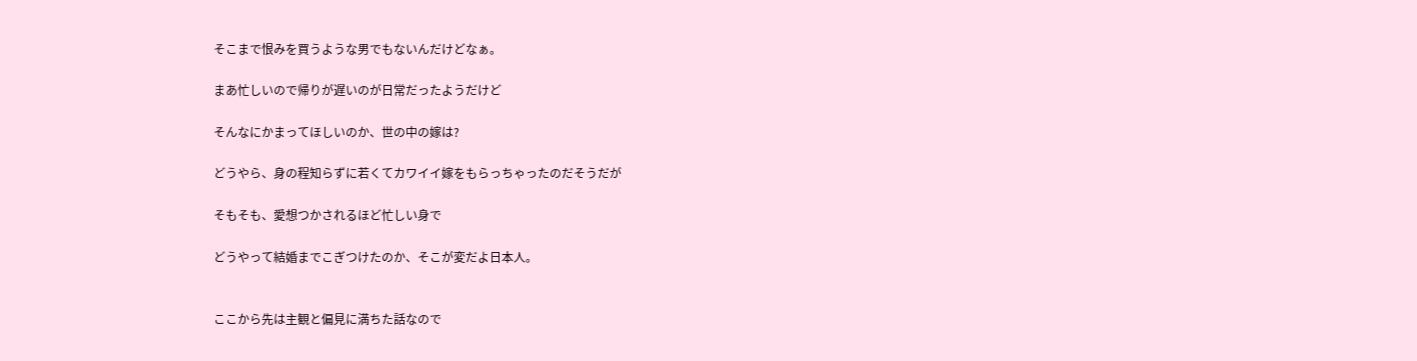そこまで恨みを買うような男でもないんだけどなぁ。

まあ忙しいので帰りが遅いのが日常だったようだけど

そんなにかまってほしいのか、世の中の嫁は?

どうやら、身の程知らずに若くてカワイイ嫁をもらっちゃったのだそうだが

そもそも、愛想つかされるほど忙しい身で

どうやって結婚までこぎつけたのか、そこが変だよ日本人。


ここから先は主観と偏見に満ちた話なので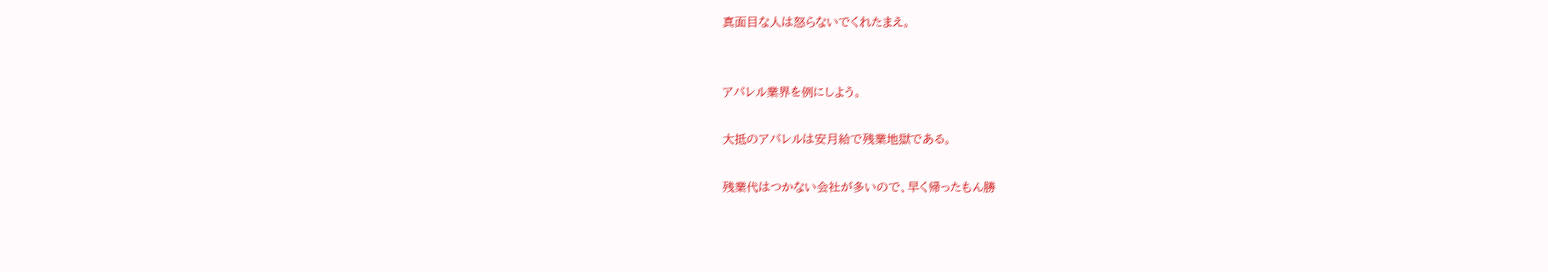真面目な人は怒らないでくれたまえ。


アパレル業界を例にしよう。

大抵のアパレルは安月給で残業地獄である。

残業代はつかない会社が多いので、早く帰ったもん勝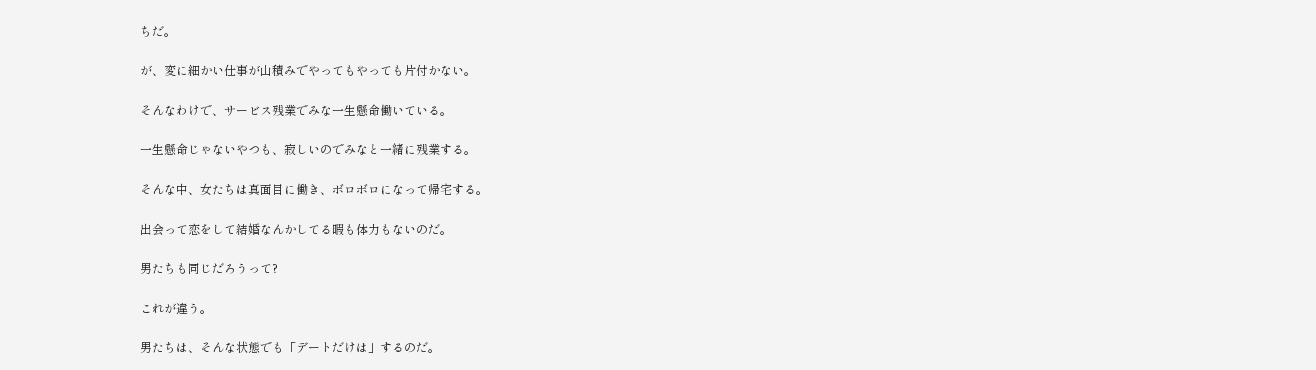ちだ。

が、変に細かい仕事が山積みでやってもやっても片付かない。

そんなわけで、サービス残業でみな一生懸命働いている。

一生懸命じゃないやつも、寂しいのでみなと一緒に残業する。

そんな中、女たちは真面目に働き、ボロボロになって帰宅する。

出会って恋をして結婚なんかしてる暇も体力もないのだ。

男たちも同じだろうって?

これが違う。

男たちは、そんな状態でも「デートだけは」するのだ。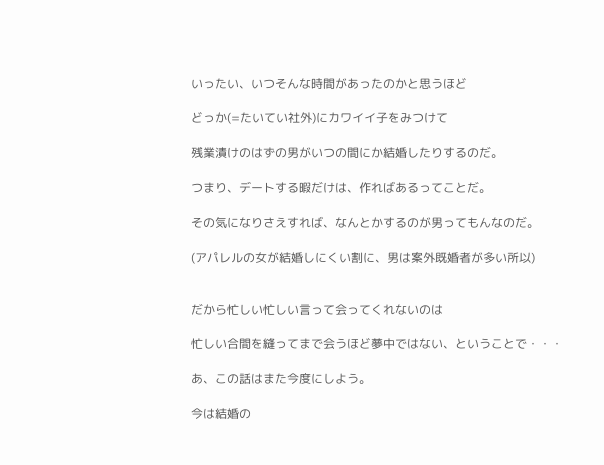いったい、いつそんな時間があったのかと思うほど

どっか(=たいてい社外)にカワイイ子をみつけて

残業漬けのはずの男がいつの間にか結婚したりするのだ。

つまり、デートする暇だけは、作ればあるってことだ。

その気になりさえすれば、なんとかするのが男ってもんなのだ。

(アパレルの女が結婚しにくい割に、男は案外既婚者が多い所以)


だから忙しい忙しい言って会ってくれないのは

忙しい合間を縫ってまで会うほど夢中ではない、ということで・・・

あ、この話はまた今度にしよう。

今は結婚の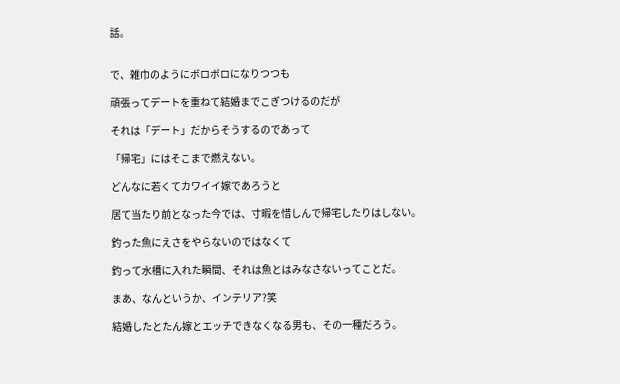話。


で、雑巾のようにボロボロになりつつも

頑張ってデートを重ねて結婚までこぎつけるのだが

それは「デート」だからそうするのであって

「帰宅」にはそこまで燃えない。

どんなに若くてカワイイ嫁であろうと

居て当たり前となった今では、寸暇を惜しんで帰宅したりはしない。

釣った魚にえさをやらないのではなくて

釣って水槽に入れた瞬間、それは魚とはみなさないってことだ。

まあ、なんというか、インテリア?笑

結婚したとたん嫁とエッチできなくなる男も、その一種だろう。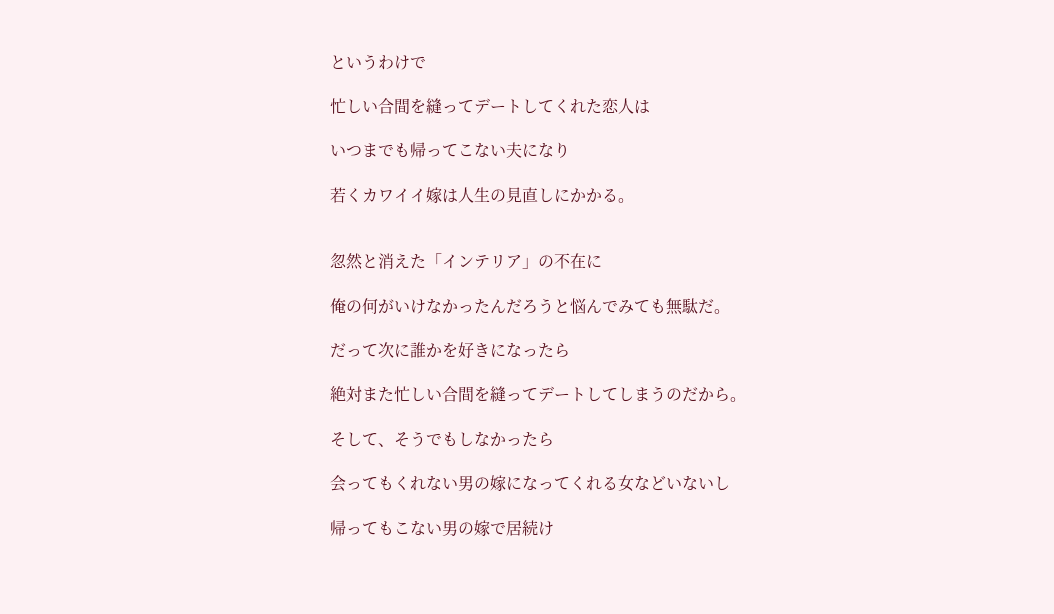というわけで

忙しい合間を縫ってデートしてくれた恋人は

いつまでも帰ってこない夫になり

若くカワイイ嫁は人生の見直しにかかる。


忽然と消えた「インテリア」の不在に

俺の何がいけなかったんだろうと悩んでみても無駄だ。

だって次に誰かを好きになったら

絶対また忙しい合間を縫ってデートしてしまうのだから。

そして、そうでもしなかったら

会ってもくれない男の嫁になってくれる女などいないし

帰ってもこない男の嫁で居続け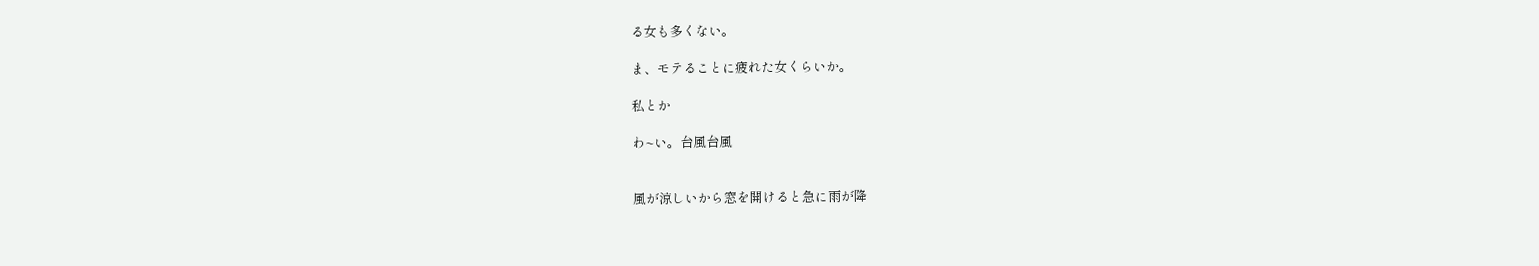る女も多くない。

ま、モテることに疲れた女くらいか。

私とか

わ~い。台風台風


風が涼しいから窓を開けると急に雨が降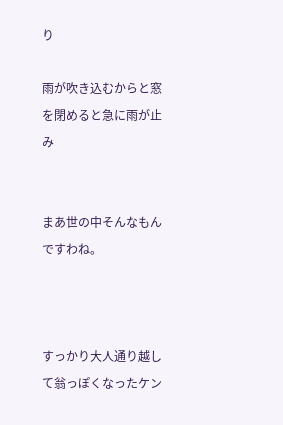り

雨が吹き込むからと窓を閉めると急に雨が止み


まあ世の中そんなもんですわね。



すっかり大人通り越して翁っぽくなったケン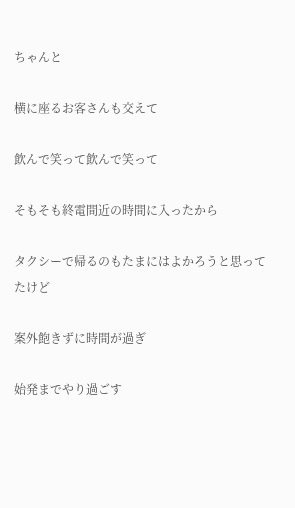ちゃんと

横に座るお客さんも交えて

飲んで笑って飲んで笑って

そもそも終電間近の時間に入ったから

タクシーで帰るのもたまにはよかろうと思ってたけど

案外飽きずに時間が過ぎ

始発までやり過ごす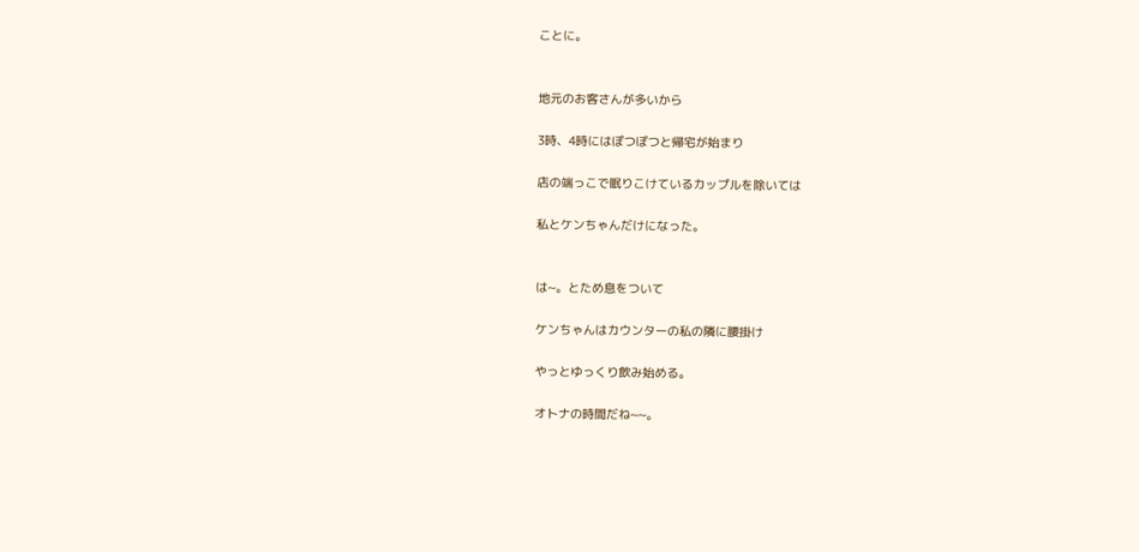ことに。


地元のお客さんが多いから

3時、4時にはぽつぽつと帰宅が始まり

店の端っこで眠りこけているカップルを除いては

私とケンちゃんだけになった。


は~。とため息をついて

ケンちゃんはカウンターの私の隣に腰掛け

やっとゆっくり飲み始める。

オトナの時間だね~~。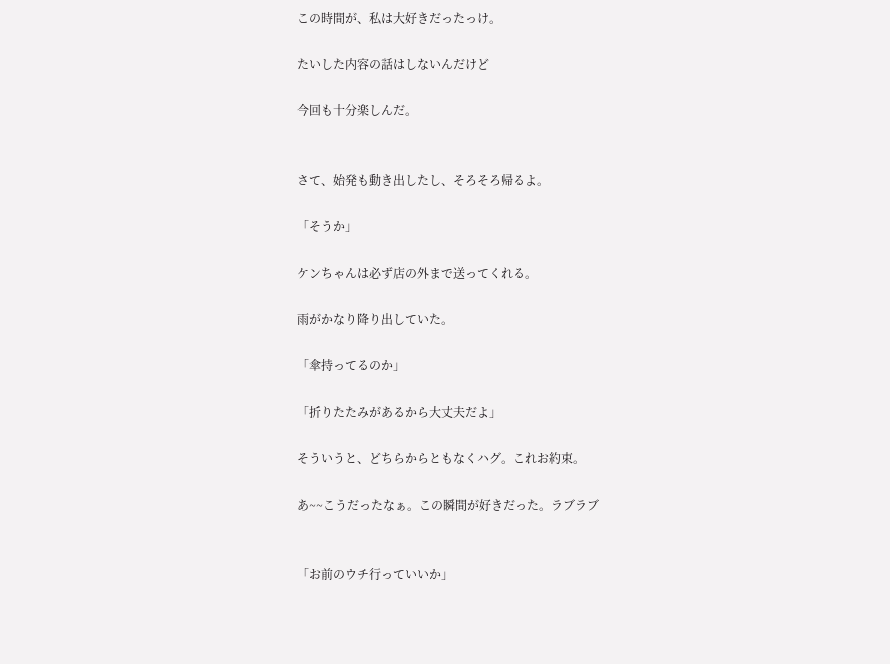この時間が、私は大好きだったっけ。

たいした内容の話はしないんだけど

今回も十分楽しんだ。


さて、始発も動き出したし、そろそろ帰るよ。

「そうか」

ケンちゃんは必ず店の外まで送ってくれる。

雨がかなり降り出していた。

「傘持ってるのか」

「折りたたみがあるから大丈夫だよ」

そういうと、どちらからともなくハグ。これお約束。

あ~~こうだったなぁ。この瞬間が好きだった。ラブラブ


「お前のウチ行っていいか」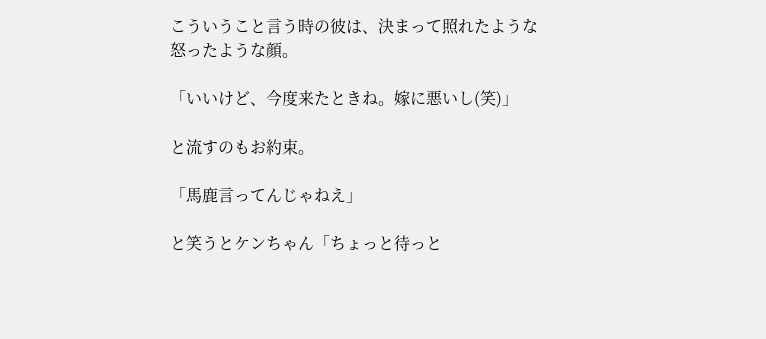こういうこと言う時の彼は、決まって照れたような怒ったような顔。

「いいけど、今度来たときね。嫁に悪いし(笑)」

と流すのもお約束。

「馬鹿言ってんじゃねえ」

と笑うとケンちゃん「ちょっと待っと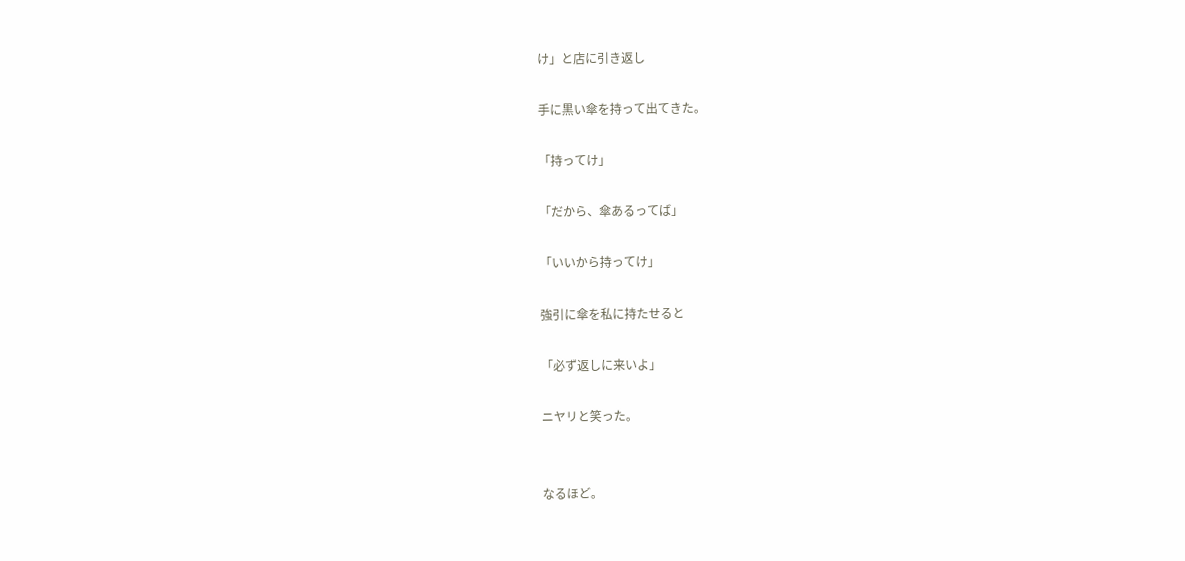け」と店に引き返し

手に黒い傘を持って出てきた。

「持ってけ」

「だから、傘あるってば」

「いいから持ってけ」

強引に傘を私に持たせると

「必ず返しに来いよ」

ニヤリと笑った。


なるほど。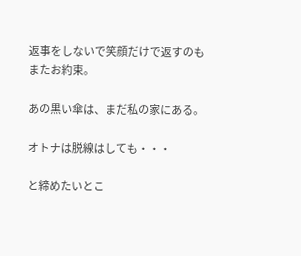返事をしないで笑顔だけで返すのもまたお約束。

あの黒い傘は、まだ私の家にある。

オトナは脱線はしても・・・

と締めたいとこ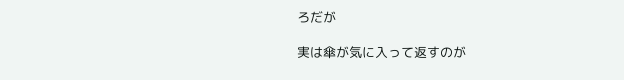ろだが

実は傘が気に入って返すのが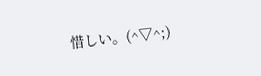惜しい。(^▽^;)